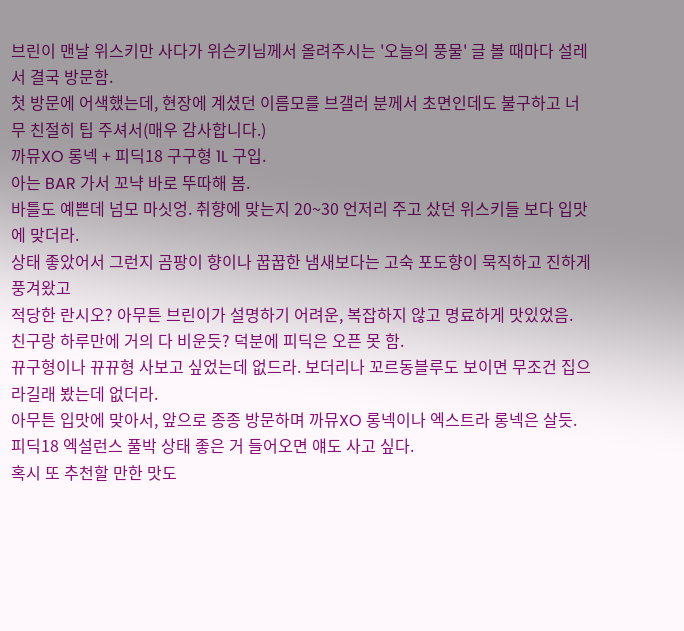브린이 맨날 위스키만 사다가 위슨키님께서 올려주시는 '오늘의 풍물' 글 볼 때마다 설레서 결국 방문함.
첫 방문에 어색했는데, 현장에 계셨던 이름모를 브갤러 분께서 초면인데도 불구하고 너무 친절히 팁 주셔서(매우 감사합니다.)
까뮤XO 롱넥 + 피딕18 구구형 1L 구입.
아는 BAR 가서 꼬냑 바로 뚜따해 봄.
바틀도 예쁜데 넘모 마싯엉. 취향에 맞는지 20~30 언저리 주고 샀던 위스키들 보다 입맛에 맞더라.
상태 좋았어서 그런지 곰팡이 향이나 꿉꿉한 냄새보다는 고숙 포도향이 묵직하고 진하게 풍겨왔고
적당한 란시오? 아무튼 브린이가 설명하기 어려운, 복잡하지 않고 명료하게 맛있었음. 친구랑 하루만에 거의 다 비운듯? 덕분에 피딕은 오픈 못 함.
뀨구형이나 뀨뀨형 사보고 싶었는데 없드라. 보더리나 꼬르동블루도 보이면 무조건 집으라길래 봤는데 없더라.
아무튼 입맛에 맞아서, 앞으로 종종 방문하며 까뮤XO 롱넥이나 엑스트라 롱넥은 살듯. 피딕18 엑설런스 풀박 상태 좋은 거 들어오면 얘도 사고 싶다.
혹시 또 추천할 만한 맛도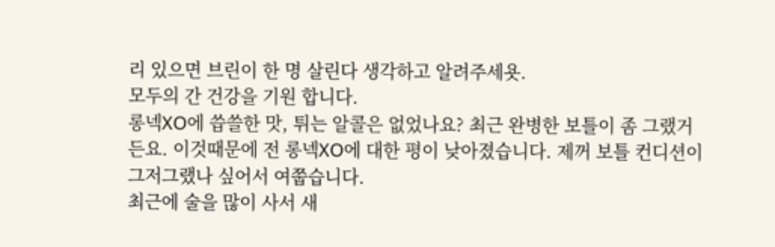리 있으면 브린이 한 명 살린다 생각하고 알려주세욧.
모두의 간 건강을 기원 합니다.
롱넥XO에 씁쓸한 맛, 튀는 알콜은 없었나요? 최근 완병한 보틀이 좀 그랬거든요. 이것때문에 전 롱넥XO에 대한 평이 낮아졌습니다. 제꺼 보틀 컨디션이 그저그랬나 싶어서 여쭙습니다.
최근에 술을 많이 사서 새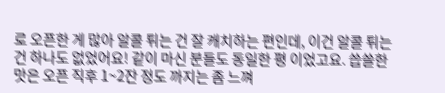로 오픈한 게 많아 알콜 튀는 건 잘 캐치하는 편인데, 이건 알콜 튀는 건 하나도 없었어요! 같이 마신 분들도 동일한 평 이었고요. 씁쓸한 맛은 오픈 직후 1~2잔 정도 까지는 좀 느껴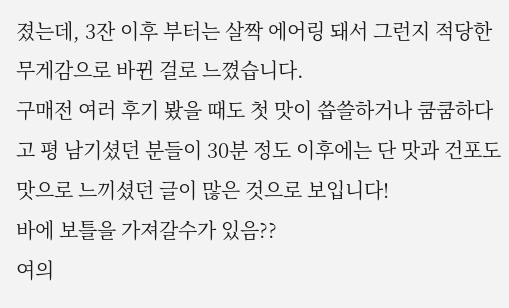졌는데, 3잔 이후 부터는 살짝 에어링 돼서 그런지 적당한 무게감으로 바뀐 걸로 느꼈습니다.
구매전 여러 후기 봤을 때도 첫 맛이 씁쓸하거나 쿰쿰하다고 평 남기셨던 분들이 30분 정도 이후에는 단 맛과 건포도 맛으로 느끼셨던 글이 많은 것으로 보입니다!
바에 보틀을 가져갈수가 있음??
여의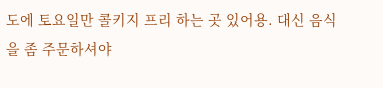도에 토요일만 콜키지 프리 하는 곳 있어용. 대신 음식을 좀 주문하셔야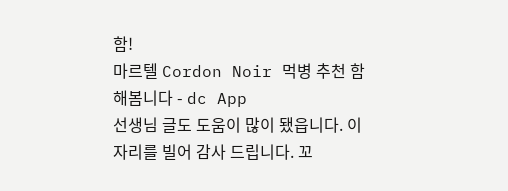함!
마르텔 Cordon Noir 먹병 추천 함 해봄니다 - dc App
선생님 글도 도움이 많이 됐읍니다. 이자리를 빌어 감사 드립니다. 꼬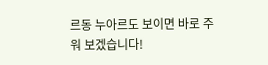르동 누아르도 보이면 바로 주워 보겠습니다!